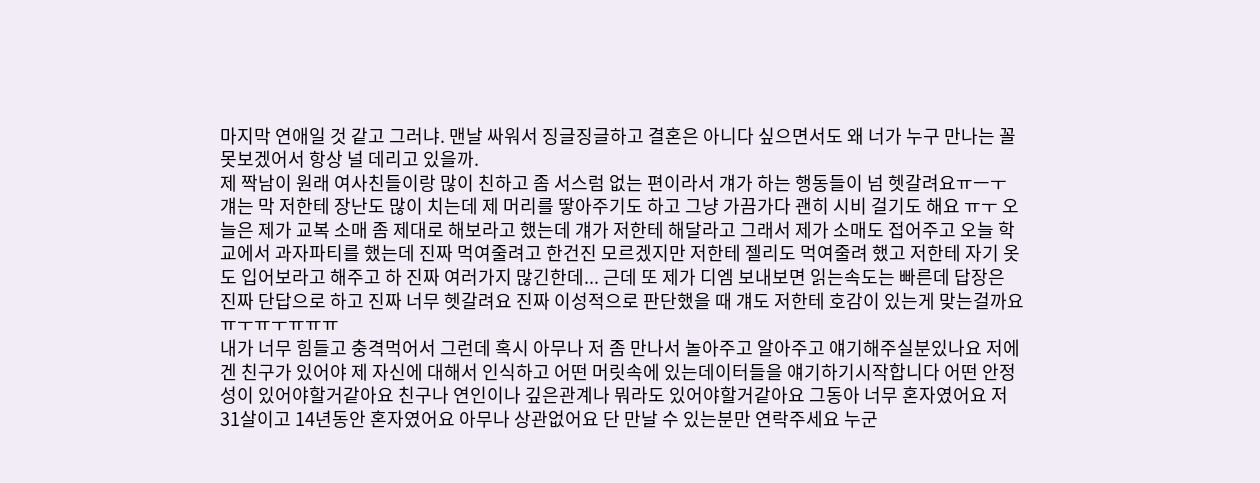마지막 연애일 것 같고 그러냐. 맨날 싸워서 징글징글하고 결혼은 아니다 싶으면서도 왜 너가 누구 만나는 꼴 못보겠어서 항상 널 데리고 있을까.
제 짝남이 원래 여사친들이랑 많이 친하고 좀 서스럼 없는 편이라서 걔가 하는 행동들이 넘 헷갈려요ㅠㅡㅜ 걔는 막 저한테 장난도 많이 치는데 제 머리를 땋아주기도 하고 그냥 가끔가다 괜히 시비 걸기도 해요 ㅠㅜ 오늘은 제가 교복 소매 좀 제대로 해보라고 했는데 걔가 저한테 해달라고 그래서 제가 소매도 접어주고 오늘 학교에서 과자파티를 했는데 진짜 먹여줄려고 한건진 모르겠지만 저한테 젤리도 먹여줄려 했고 저한테 자기 옷도 입어보라고 해주고 하 진짜 여러가지 많긴한데... 근데 또 제가 디엠 보내보면 읽는속도는 빠른데 답장은 진짜 단답으로 하고 진짜 너무 헷갈려요 진짜 이성적으로 판단했을 때 걔도 저한테 호감이 있는게 맞는걸까요 ㅠㅜㅠㅜㅠㅠㅠ
내가 너무 힘들고 충격먹어서 그런데 혹시 아무나 저 좀 만나서 놀아주고 알아주고 얘기해주실분있나요 저에겐 친구가 있어야 제 자신에 대해서 인식하고 어떤 머릿속에 있는데이터들을 얘기하기시작합니다 어떤 안정성이 있어야할거같아요 친구나 연인이나 깊은관계나 뭐라도 있어야할거같아요 그동아 너무 혼자였어요 저 31살이고 14년동안 혼자였어요 아무나 상관없어요 단 만날 수 있는분만 연락주세요 누군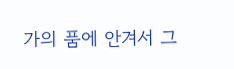가의 품에 안겨서 그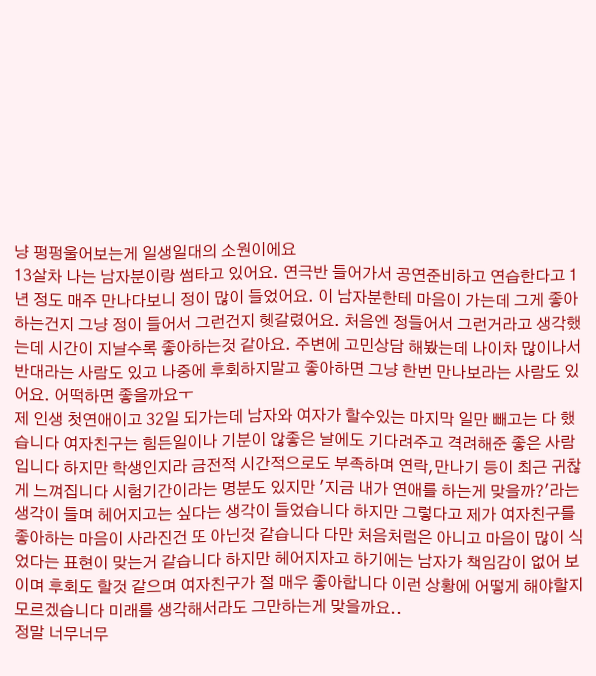냥 펑펑울어보는게 일생일대의 소원이에요
13살차 나는 남자분이랑 썸타고 있어요. 연극반 들어가서 공연준비하고 연습한다고 1년 정도 매주 만나다보니 정이 많이 들었어요. 이 남자분한테 마음이 가는데 그게 좋아하는건지 그냥 정이 들어서 그런건지 헷갈렸어요. 처음엔 정들어서 그런거라고 생각했는데 시간이 지날수록 좋아하는것 같아요. 주변에 고민상담 해봤는데 나이차 많이나서 반대라는 사람도 있고 나중에 후회하지말고 좋아하면 그냥 한번 만나보라는 사람도 있어요. 어떡하면 좋을까요ㅜ
제 인생 첫연애이고 32일 되가는데 남자와 여자가 할수있는 마지막 일만 빼고는 다 했습니다 여자친구는 힘든일이나 기분이 않좋은 날에도 기다려주고 격려해준 좋은 사람입니다 하지만 학생인지라 금전적 시간적으로도 부족하며 연락,만나기 등이 최근 귀찮게 느껴집니다 시험기간이라는 명분도 있지만 '지금 내가 연애를 하는게 맞을까?'라는 생각이 들며 헤어지고는 싶다는 생각이 들었습니다 하지만 그렇다고 제가 여자친구를 좋아하는 마음이 사라진건 또 아닌것 같습니다 다만 처음처럼은 아니고 마음이 많이 식었다는 표현이 맞는거 같습니다 하지만 헤어지자고 하기에는 남자가 책임감이 없어 보이며 후회도 할것 같으며 여자친구가 절 매우 좋아합니다 이런 상황에 어떻게 해야할지 모르겠습니다 미래를 생각해서라도 그만하는게 맞을까요..
정말 너무너무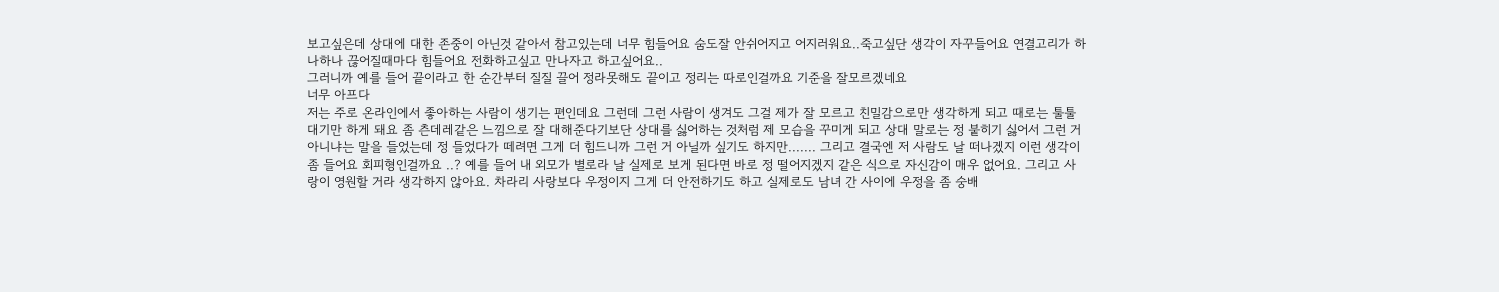보고싶은데 상대에 대한 존중이 아닌것 같아서 참고있는데 너무 힘들어요 숨도잘 안쉬어지고 어지러워요..죽고싶단 생각이 자꾸들어요 연결고리가 하나하나 끊어질때마다 힘들어요 전화하고싶고 만나자고 하고싶어요..
그러니까 예를 들어 끝이라고 한 순간부터 질질 끌어 정라못해도 끝이고 정리는 따로인걸까요 기준을 잘모르겠네요
너무 아프다
저는 주로 온라인에서 좋아하는 사람이 생기는 편인데요 그런데 그런 사람이 생겨도 그걸 제가 잘 모르고 친밀감으로만 생각하게 되고 때로는 툴툴 대기만 하게 돼요 좀 츤데레같은 느낌으로 잘 대해준다기보단 상대를 싫어하는 것처럼 제 모습을 꾸미게 되고 상대 말로는 정 붙히기 싫어서 그런 거 아니냐는 말을 들었는데 정 들었다가 떼려면 그게 더 힘드니까 그런 거 아닐까 싶기도 하지만....... 그리고 결국엔 저 사람도 날 떠나겠지 이런 생각이 좀 들어요 회피형인걸까요 ..? 예를 들어 내 외모가 별로라 날 실제로 보게 된다면 바로 정 떨어지겠지 같은 식으로 자신감이 매우 없어요. 그리고 사랑이 영원할 거라 생각하지 않아요. 차라리 사랑보다 우정이지 그게 더 안전하기도 하고 실제로도 남녀 간 사이에 우정을 좀 숭배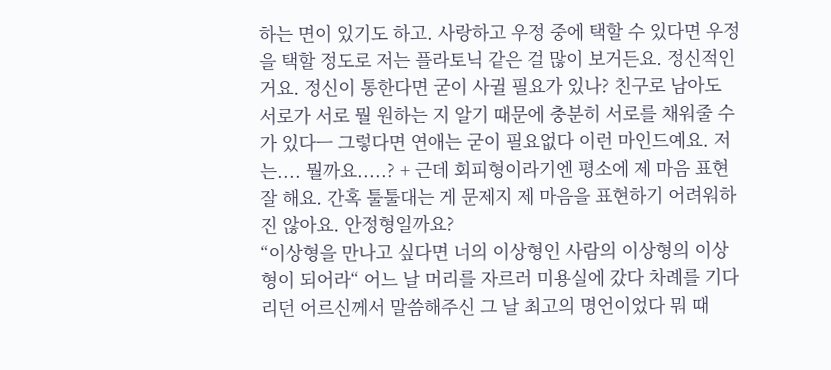하는 면이 있기도 하고. 사랑하고 우정 중에 택할 수 있다면 우정을 택할 정도로 저는 플라토닉 같은 걸 많이 보거든요. 정신적인거요. 정신이 통한다면 굳이 사귈 필요가 있나? 친구로 남아도 서로가 서로 뭘 원하는 지 알기 때문에 충분히 서로를 채워줄 수가 있다ㅡ 그렇다면 연애는 굳이 필요없다 이런 마인드예요. 저는.... 뭘까요.....? + 근데 회피형이라기엔 평소에 제 마음 표현 잘 해요. 간혹 툴툴대는 게 문제지 제 마음을 표현하기 어려워하진 않아요. 안정형일까요?
“이상형을 만나고 싶다면 너의 이상형인 사람의 이상형의 이상형이 되어라“ 어느 날 머리를 자르러 미용실에 갔다 차례를 기다리던 어르신께서 말씀해주신 그 날 최고의 명언이었다 뭐 때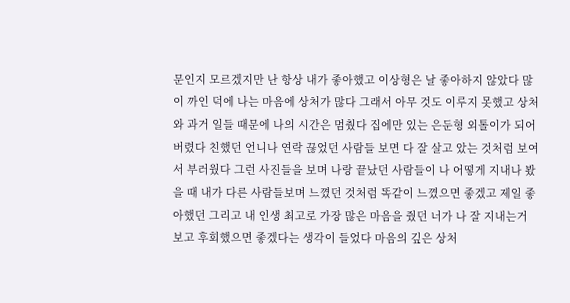문인지 모르겠지만 난 항상 내가 좋아했고 이상형은 날 좋아하지 않았다 많이 까인 덕에 나는 마음에 상처가 많다 그래서 아무 것도 이루지 못했고 상처와 과거 일들 때문에 나의 시간은 멈췄다 집에만 있는 은둔형 외톨이가 되어버렸다 친했던 언니나 연락 끊었던 사람들 보면 다 잘 살고 았는 것처럼 보여서 부러웠다 그런 사진들을 보며 나랑 끝났던 사람들이 나 어떻게 지내나 봤을 때 내가 다른 사람들보며 느꼈던 것처럼 똑같이 느꼈으면 좋겠고 제일 좋아했던 그리고 내 인생 최고로 가장 많은 마음을 줬던 너가 나 잘 지내는거 보고 후회했으면 좋겠다는 생각이 들었다 마음의 깊은 상처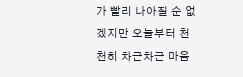가 빨리 나아질 순 없겠지만 오늘부터 천천히 차근차근 마음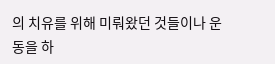의 치유를 위해 미뤄왔던 것들이나 운동을 하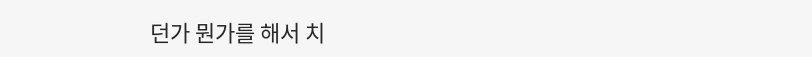던가 뭔가를 해서 치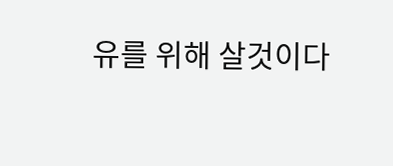유를 위해 살것이다